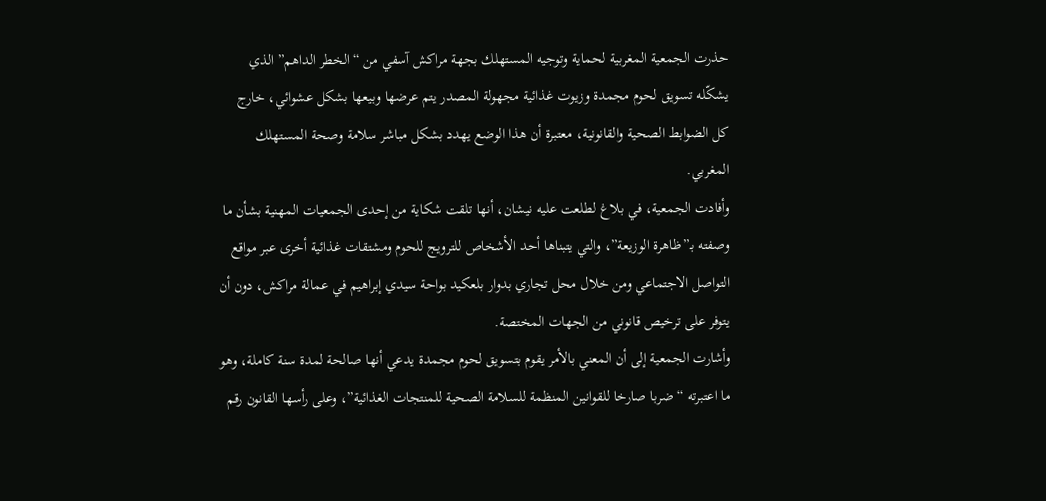حذرت الجمعية المغربية لحماية وتوجيه المستهلك بجهة مراكش آسفي من “الخطر الداهم” الذي يشكّله تسويق لحوم مجمدة وزيوت غذائية مجهولة المصدر يتم عرضها وبيعها بشكل عشوائي، خارج كل الضوابط الصحية والقانونية، معتبرة أن هذا الوضع يهدد بشكل مباشر سلامة وصحة المستهلك المغربي.
وأفادت الجمعية، في بلاغ لطلعت عليه نيشان، أنها تلقت شكاية من إحدى الجمعيات المهنية بشأن ما وصفته بـ”ظاهرة الوزيعة”، والتي يتبناها أحد الأشخاص للترويج للحوم ومشتقات غذائية أخرى عبر مواقع التواصل الاجتماعي ومن خلال محل تجاري بدوار بلعكيد بواحة سيدي إبراهيم في عمالة مراكش، دون أن يتوفر على ترخيص قانوني من الجهات المختصة.
وأشارت الجمعية إلى أن المعني بالأمر يقوم بتسويق لحوم مجمدة يدعي أنها صالحة لمدة سنة كاملة، وهو ما اعتبرته “ضربا صارخا للقوانين المنظمة للسلامة الصحية للمنتجات الغذائية”، وعلى رأسها القانون رقم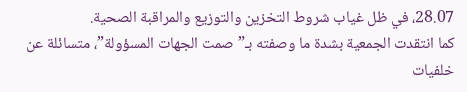28.07، في ظل غياب شروط التخزين والتوزيع والمراقبة الصحية.
كما انتقدت الجمعية بشدة ما وصفته بـ”صمت الجهات المسؤولة”، متسائلة عن خلفيات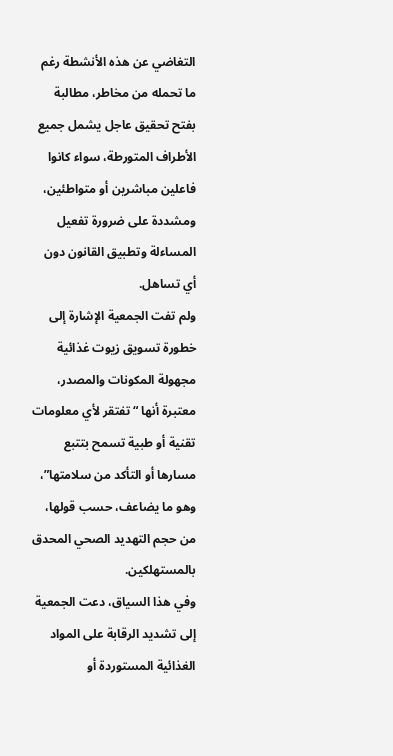التغاضي عن هذه الأنشطة رغم ما تحمله من مخاطر، مطالبة بفتح تحقيق عاجل يشمل جميع الأطراف المتورطة، سواء كانوا فاعلين مباشرين أو متواطئين، ومشددة على ضرورة تفعيل المساءلة وتطبيق القانون دون أي تساهل.
ولم تفت الجمعية الإشارة إلى خطورة تسويق زيوت غذائية مجهولة المكونات والمصدر، معتبرة أنها “تفتقر لأي معلومات تقنية أو طبية تسمح بتتبع مسارها أو التأكد من سلامتها”، وهو ما يضاعف، حسب قولها، من حجم التهديد الصحي المحدق بالمستهلكين.
وفي هذا السياق، دعت الجمعية إلى تشديد الرقابة على المواد الغذائية المستوردة أو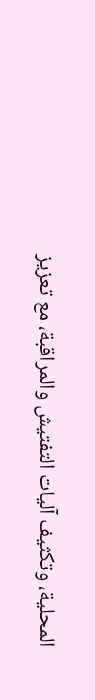المحلية، وتكثيف آليات التفتيش والمراقبة، مع تعزيز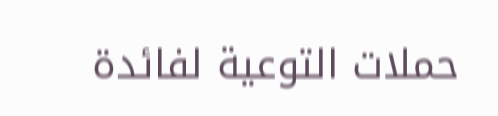حملات التوعية لفائدة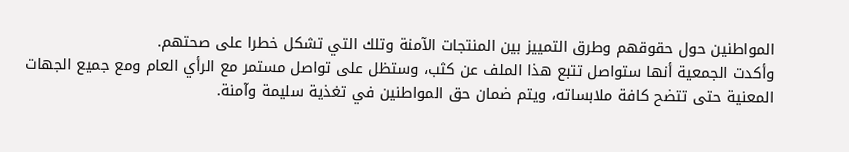المواطنين حول حقوقهم وطرق التمييز بين المنتجات الآمنة وتلك التي تشكل خطرا على صحتهم.
وأكدت الجمعية أنها ستواصل تتبع هذا الملف عن كثب، وستظل على تواصل مستمر مع الرأي العام ومع جميع الجهات المعنية حتى تتضح كافة ملابساته، ويتم ضمان حق المواطنين في تغذية سليمة وآمنة.